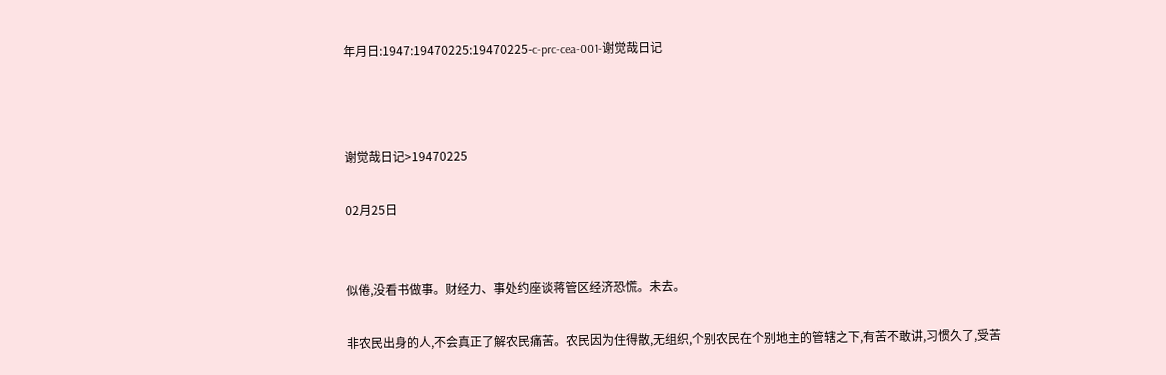年月日:1947:19470225:19470225-c-prc-cea-001-谢觉哉日记



谢觉哉日记>19470225

02月25日


似倦,没看书做事。财经力、事处约座谈蒋管区经济恐慌。未去。

非农民出身的人,不会真正了解农民痛苦。农民因为住得散,无组织,个别农民在个别地主的管辖之下,有苦不敢讲,习惯久了,受苦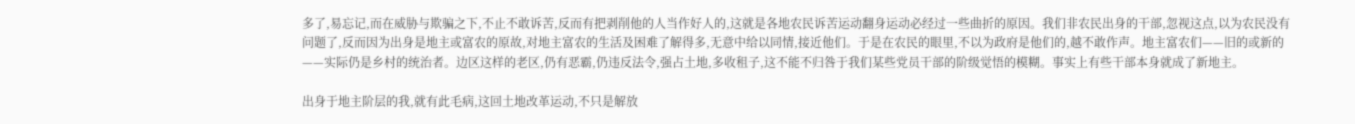多了,易忘记,而在威胁与欺骗之下,不止不敢诉苦,反而有把剥削他的人当作好人的,这就是各地农民诉苦运动翻身运动必经过一些曲折的原因。我们非农民出身的干部,忽视这点,以为农民没有问题了,反而因为出身是地主或富农的原故,对地主富农的生活及困难了解得多,无意中给以同情,接近他们。于是在农民的眼里,不以为政府是他们的,越不敢作声。地主富农们——旧的或新的——实际仍是乡村的统治者。边区这样的老区,仍有恶霸,仍违反法令,强占土地,多收租子,这不能不归咎于我们某些党员干部的阶级觉悟的模糊。事实上有些干部本身就成了新地主。

出身于地主阶层的我,就有此毛病,这回土地改革运动,不只是解放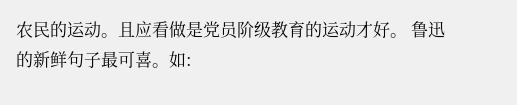农民的运动。且应看做是党员阶级教育的运动才好。 鲁迅的新鲜句子最可喜。如: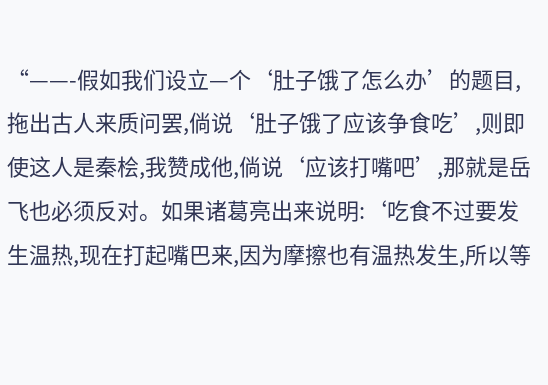“——-假如我们设立—个‘肚子饿了怎么办’的题目,拖出古人来质问罢,倘说‘肚子饿了应该争食吃’,则即使这人是秦桧,我赞成他,倘说‘应该打嘴吧’,那就是岳飞也必须反对。如果诸葛亮出来说明:‘吃食不过要发生温热,现在打起嘴巴来,因为摩擦也有温热发生,所以等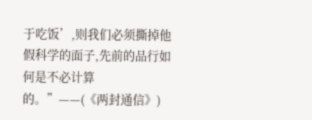于吃饭’,则我们必须撕掉他假科学的面子,先前的品行如何是不必计算的。”——(《两封通信》)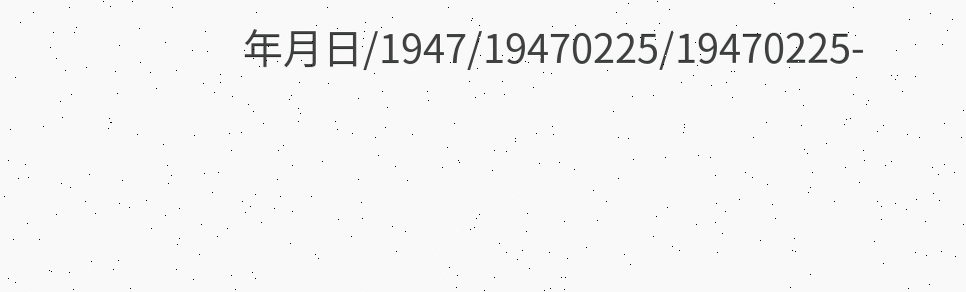年月日/1947/19470225/19470225-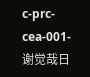c-prc-cea-001-谢觉哉日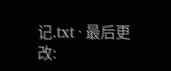记.txt · 最后更改: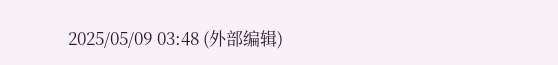2025/05/09 03:48 (外部编辑)